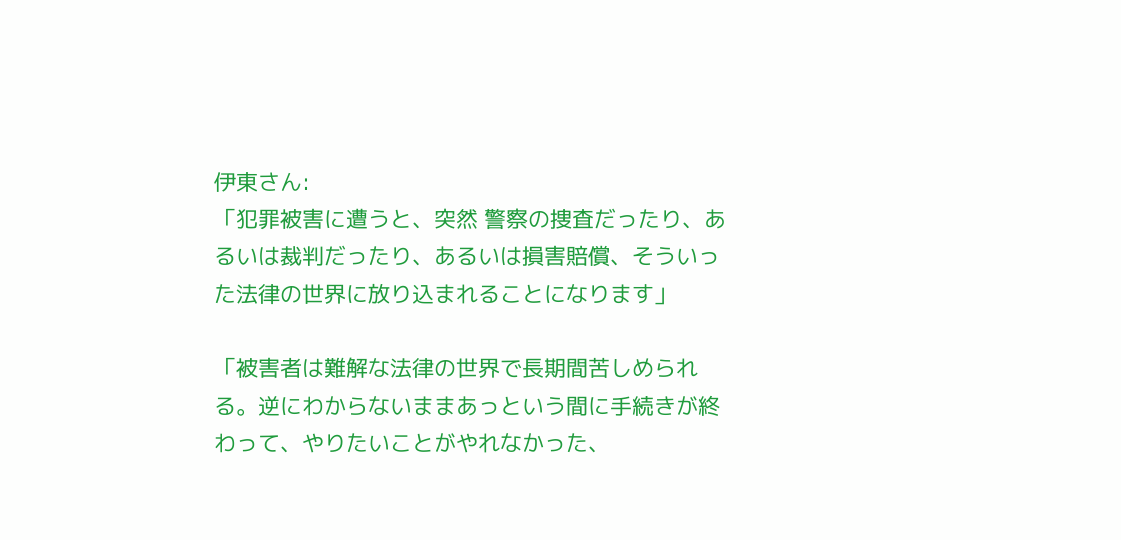伊東さん:
「犯罪被害に遭うと、突然 警察の捜査だったり、あるいは裁判だったり、あるいは損害賠償、そういった法律の世界に放り込まれることになります」

「被害者は難解な法律の世界で長期間苦しめられる。逆にわからないままあっという間に手続きが終わって、やりたいことがやれなかった、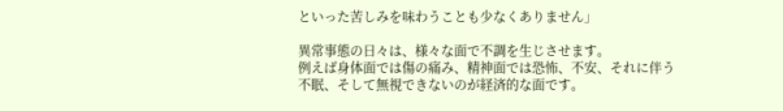といった苦しみを味わうことも少なくありません」

異常事態の日々は、様々な面で不調を生じさせます。
例えば身体面では傷の痛み、精神面では恐怖、不安、それに伴う不眠、そして無視できないのが経済的な面です。